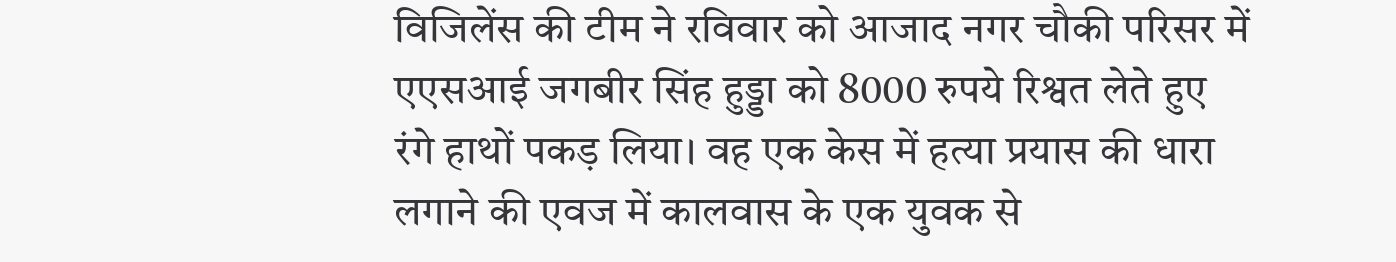विजिलेंस की टीम ने रविवार को आजाद नगर चौकी परिसर में एएसआई जगबीर सिंह हुड्डा को 8000 रुपये रिश्वत लेते हुए रंगे हाथों पकड़ लिया। वह एक केस में हत्या प्रयास की धारा लगाने की एवज में कालवास के एक युवक से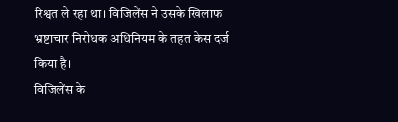रिश्वत ले रहा था। विजिलेंस ने उसके खिलाफ भ्रष्टाचार निरोधक अधिनियम के तहत केस दर्ज किया है।
विजिलेंस के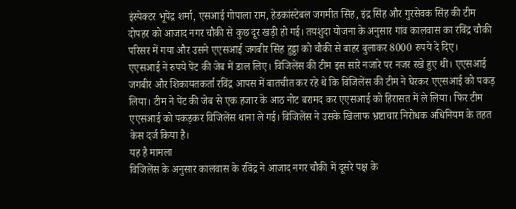इंस्पेक्टर भूपेंद्र शर्मा, एसआई गोपाला राम, हेडकांस्टेबल जगमीत सिंह, इंद्र सिंह और गुरसेवक सिंह की टीम दोपहर को आजाद नगर चौकी से कुछ दूर खड़ी हो गई। तयशुदा योजना के अनुसार गांव कालवास का रविंद्र चौकी परिसर में गया और उसने एएसआई जगबीर सिंह हुड्डा को चौकी से बाहर बुलाकर 8000 रुपये दे दिए।
एएसआई ने रुपये पेंट की जेब में डाल लिए। विजिलेंस की टीम इस सारे नजारे पर नजर रखे हुए थी। एएसआई जगबीर और शिकायतकर्ता रविंद्र आपस में बातचीत कर रहे थे कि विजिलेंस की टीम ने घेरकर एएसआई को पकड़ लिया। टीम ने पेंट की जेब से एक हजार के आठ नोट बरामद कर एएसआई को हिरासत में ले लिया। फिर टीम एएसआई को पकड़कर विजिलेंस थाना ले गई। विजिलेंस ने उसके खिलाफ भ्रष्टाचार निरोधक अधिनियम के तहत केस दर्ज किया है।
यह है मामला
विजिलेंस के अनुसार कालवास के रविंद्र ने आजाद नगर चौकी में दूसरे पक्ष के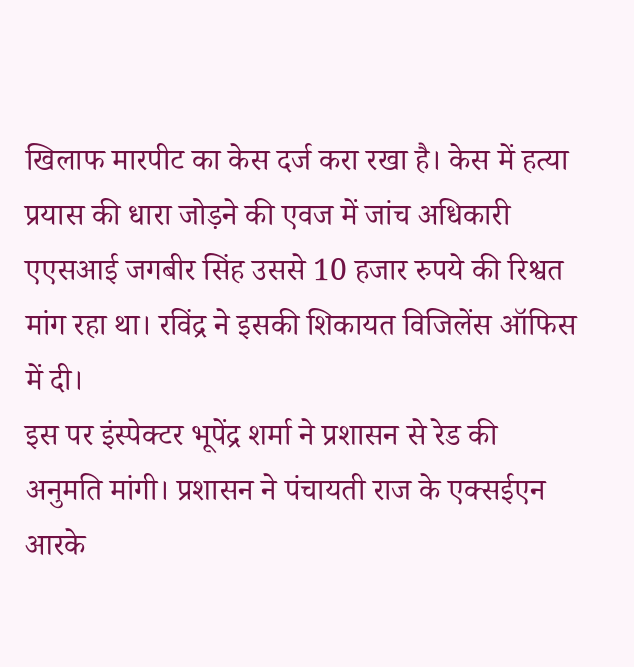खिलाफ मारपीट का केस दर्ज करा रखा है। केस में हत्या प्रयास की धारा जोड़ने की एवज में जांच अधिकारी एएसआई जगबीर सिंह उससे 10 हजार रुपये की रिश्वत मांग रहा था। रविंद्र ने इसकी शिकायत विजिलेंस ऑफिस में दी।
इस पर इंस्पेक्टर भूपेंद्र शर्मा ने प्रशासन से रेड की अनुमति मांगी। प्रशासन ने पंचायती राज के एक्सईएन आरके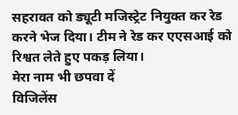सहरावत को ड्यूटी मजिस्ट्रेट नियुक्त कर रेड करने भेज दिया। टीम ने रेड कर एएसआई को रिश्वत लेते हुए पकड़ लिया।
मेरा नाम भी छपवा दें
विजिलेंस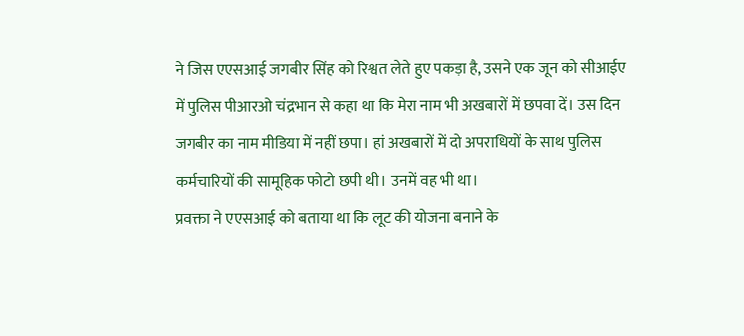ने जिस एएसआई जगबीर सिंह को रिश्वत लेते हुए पकड़ा है, उसने एक जून को सीआईए में पुलिस पीआरओ चंद्रभान से कहा था कि मेरा नाम भी अखबारों में छपवा दें। उस दिन जगबीर का नाम मीडिया में नहीं छपा। हां अखबारों में दो अपराधियों के साथ पुलिस कर्मचारियों की सामूहिक फोटो छपी थी। उनमें वह भी था।
प्रवक्ता ने एएसआई को बताया था कि लूट की योजना बनाने के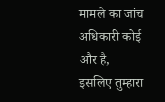मामले का जांच अधिकारी कोई और है, इसलिए तुम्हारा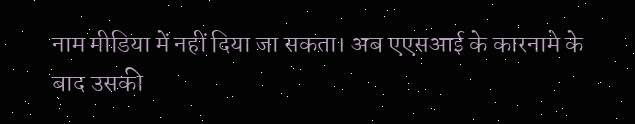नाम मीडिया में नहीं दिया जा सकता। अब एएसआई के कारनामे के बाद उसकी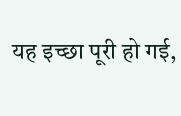यह इच्छा पूरी हो गई,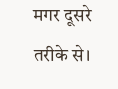मगर दूसरे तरीके से।